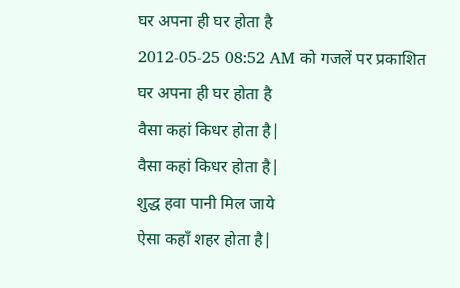घर अपना ही घर होता है
2012-05-25 08:52 AM को गजलें पर प्रकाशित
घर अपना ही घर होता है
वैसा कहां किधर होता है|
वैसा कहां किधर होता है|
शुद्ध हवा पानी मिल जाये
ऐसा कहाँ शहर होता है|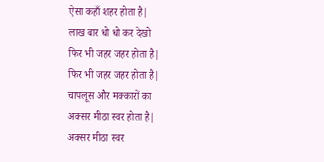ऐसा कहाँ शहर होता है|
लाख बार धो धो कर देखो
फिर भी जहर जहर होता है|
फिर भी जहर जहर होता है|
चापलूस और मक्कारों का
अक्सर मीठा स्वर होता है|
अक्सर मीठा स्वर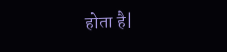होता है|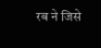रब ने जिसे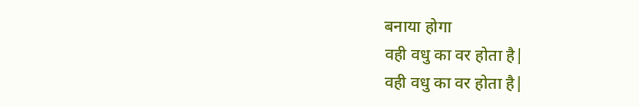बनाया होगा
वही वधु का वर होता है|
वही वधु का वर होता है|